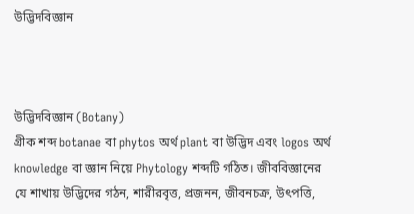উদ্ভিদবিজ্ঞান



উদ্ভিদবিজ্ঞান (Botany)
গ্রীক শব্দ botanae বা phytos অর্থ plant বা উদ্ভিদ এবং logos অর্থ knowledge বা জ্ঞান নিয়ে Phytology শব্দটি গঠিত। জীববিজ্ঞানের যে শাখায় উদ্ভিদের গঠন, শারীরবৃত্ত, প্রজনন, জীবনচক্র, উৎপত্তি,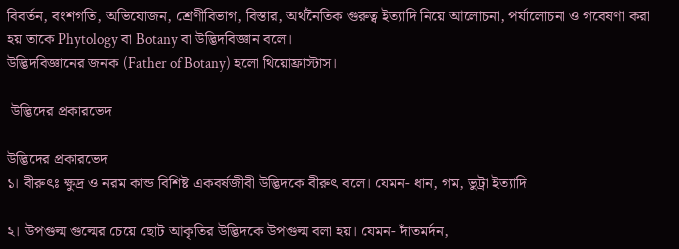বিবর্তন, বংশগতি, অভিযোজন, শ্রেণীবিভাগ, বিস্তার, অর্থনৈতিক গুরুত্ব ইত্যাদি নিয়ে আলোচনা, পর্যালোচনা ও গবেষণা করা হয় তাকে Phytology বা Botany বা উদ্ভিদবিজ্ঞান বলে।
উদ্ভিদবিজ্ঞানের জনক (Father of Botany) হলো থিয়োফ্রাস্টাস।

 উদ্ভিদের প্রকারভেদ

উদ্ভিদের প্রকারভেদ
১। বীরুৎঃ ক্ষুদ্র ও নরম কান্ড বিশিষ্ট একবর্ষজীবী উদ্ভিদকে বীরুৎ বলে। যেমন- ধান, গম, ভুট্রা ইত্যাদি

২। উপগুল্ম গুল্মের চেয়ে ছোট আকৃতির উদ্ভিদকে উপগুল্ম বলা হয়। যেমন- দাঁতমর্দন,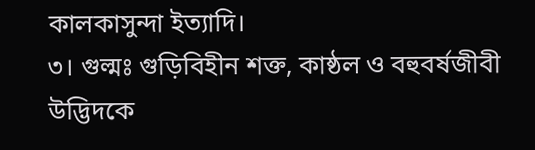কালকাসুন্দা ইত্যাদি।
৩। গুল্মঃ গুড়িবিহীন শক্ত, কাষ্ঠল ও বহুবর্ষজীবী উদ্ভিদকে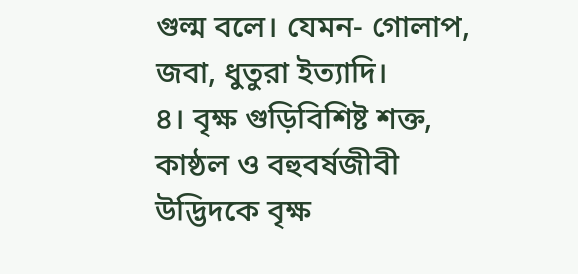গুল্ম বলে। যেমন- গোলাপ, জবা, ধুতুরা ইত্যাদি।
৪। বৃক্ষ গুড়িবিশিষ্ট শক্ত, কাষ্ঠল ও বহুবর্ষজীবী উদ্ভিদকে বৃক্ষ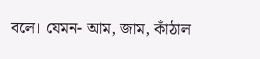বলে। যেমন- আম, জাম, কাঁঠাল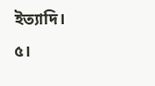ইত্যাদি।
৫।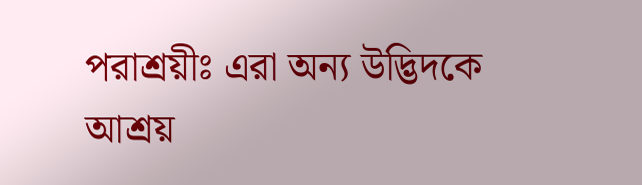পরাশ্রয়ীঃ এরা অন্য উদ্ভিদকে আশ্রয়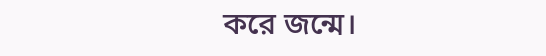করে জন্মে।